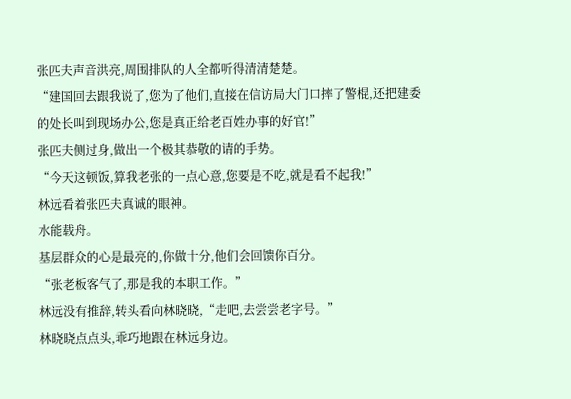张匹夫声音洪亮,周围排队的人全都听得清清楚楚。
“建国回去跟我说了,您为了他们,直接在信访局大门口摔了警棍,还把建委的处长叫到现场办公,您是真正给老百姓办事的好官!”
张匹夫侧过身,做出一个极其恭敬的请的手势。
“今天这顿饭,算我老张的一点心意,您要是不吃,就是看不起我!”
林远看着张匹夫真诚的眼神。
水能载舟。
基层群众的心是最亮的,你做十分,他们会回馈你百分。
“张老板客气了,那是我的本职工作。”
林远没有推辞,转头看向林晓晓,“走吧,去尝尝老字号。”
林晓晓点点头,乖巧地跟在林远身边。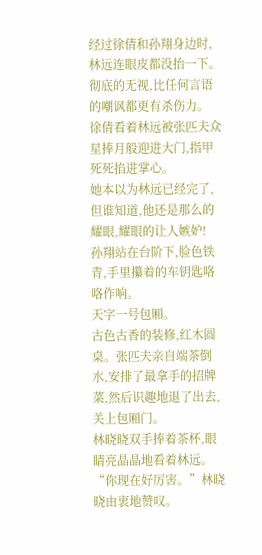经过徐倩和孙翔身边时,林远连眼皮都没抬一下。
彻底的无视,比任何言语的嘲讽都更有杀伤力。
徐倩看着林远被张匹夫众星捧月般迎进大门,指甲死死掐进掌心。
她本以为林远已经完了,但谁知道,他还是那么的耀眼,耀眼的让人嫉妒!
孙翔站在台阶下,脸色铁青,手里攥着的车钥匙咯咯作响。
天字一号包厢。
古色古香的装修,红木圆桌。张匹夫亲自端茶倒水,安排了最拿手的招牌菜,然后识趣地退了出去,关上包厢门。
林晓晓双手捧着茶杯,眼睛亮晶晶地看着林远。
“你现在好厉害。”林晓晓由衷地赞叹。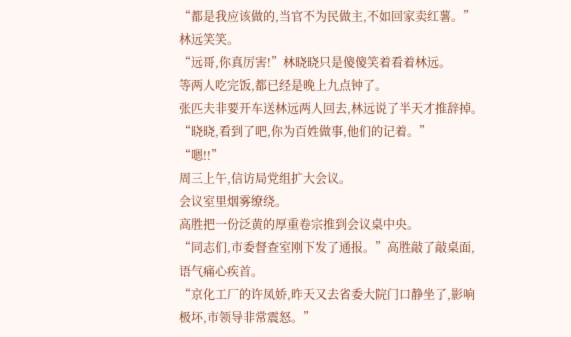“都是我应该做的,当官不为民做主,不如回家卖红薯。”
林远笑笑。
“远哥,你真厉害!”林晓晓只是傻傻笑着看着林远。
等两人吃完饭,都已经是晚上九点钟了。
张匹夫非要开车送林远两人回去,林远说了半天才推辞掉。
“晓晓,看到了吧,你为百姓做事,他们的记着。”
“嗯!!”
周三上午,信访局党组扩大会议。
会议室里烟雾缭绕。
高胜把一份泛黄的厚重卷宗推到会议桌中央。
“同志们,市委督查室刚下发了通报。”高胜敲了敲桌面,语气痛心疾首。
“京化工厂的许凤娇,昨天又去省委大院门口静坐了,影响极坏,市领导非常震怒。”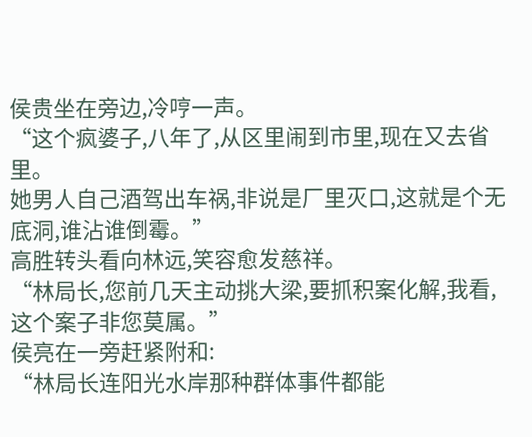侯贵坐在旁边,冷哼一声。
“这个疯婆子,八年了,从区里闹到市里,现在又去省里。
她男人自己酒驾出车祸,非说是厂里灭口,这就是个无底洞,谁沾谁倒霉。”
高胜转头看向林远,笑容愈发慈祥。
“林局长,您前几天主动挑大梁,要抓积案化解,我看,这个案子非您莫属。”
侯亮在一旁赶紧附和:
“林局长连阳光水岸那种群体事件都能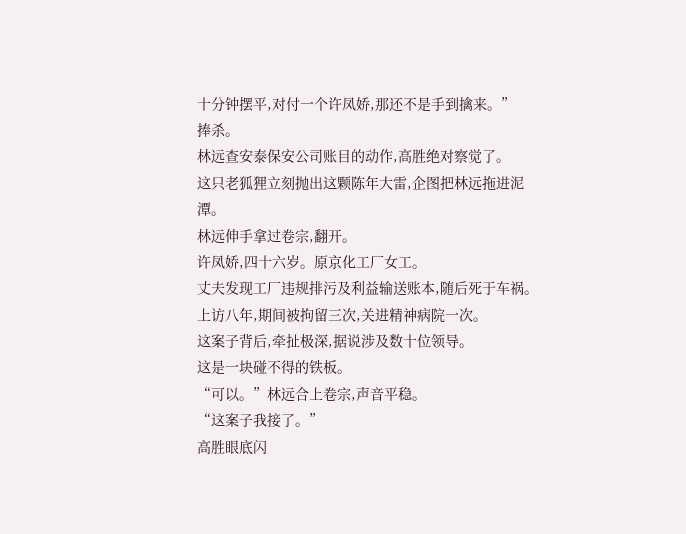十分钟摆平,对付一个许凤娇,那还不是手到擒来。”
捧杀。
林远查安泰保安公司账目的动作,高胜绝对察觉了。
这只老狐狸立刻抛出这颗陈年大雷,企图把林远拖进泥潭。
林远伸手拿过卷宗,翻开。
许凤娇,四十六岁。原京化工厂女工。
丈夫发现工厂违规排污及利益输送账本,随后死于车祸。
上访八年,期间被拘留三次,关进精神病院一次。
这案子背后,牵扯极深,据说涉及数十位领导。
这是一块碰不得的铁板。
“可以。”林远合上卷宗,声音平稳。
“这案子我接了。”
高胜眼底闪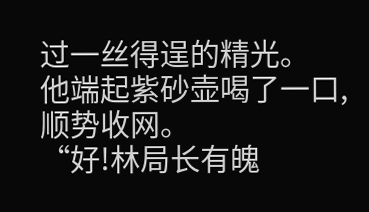过一丝得逞的精光。
他端起紫砂壶喝了一口,顺势收网。
“好!林局长有魄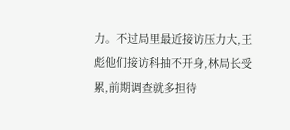力。不过局里最近接访压力大,王彪他们接访科抽不开身,林局长受累,前期调查就多担待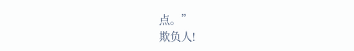点。”
欺负人!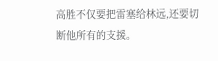高胜不仅要把雷塞给林远,还要切断他所有的支援。